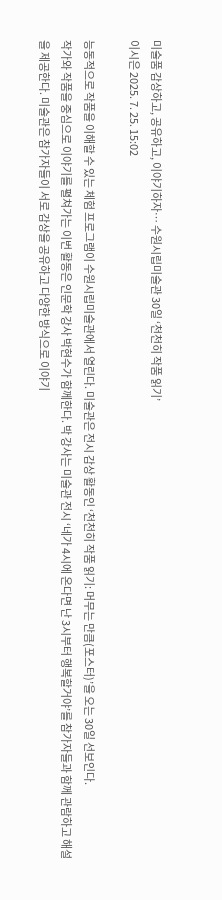미술품 감상하고, 공유하고, 이야기하자… 수원시립미술관 30일 ‘천천히 작품 읽기’
이시은 2025. 7. 25. 15:02

능동적으로 작품을 이해할 수 있는 체험 프로그램이 수원시립미술관에서 열린다. 미술관은 전시 감상 활동인 ‘천천히 작품 읽기: 머무는 만큼(포스터)’을 오는 30일 선보인다.
작가와 작품을 중심으로 이야기를 펼쳐가는 이번 활동은 인문학 강사 박현수가 함께한다. 박 강사는 미술관 전시 ‘네가 4시에 온다면 난 3시부터 행복할거야’를 참가자들과 함께 관람하고 해설을 제공한다. 미술관은 참가자들이 서로 감상을 공유하고 다양한 방식으로 이야기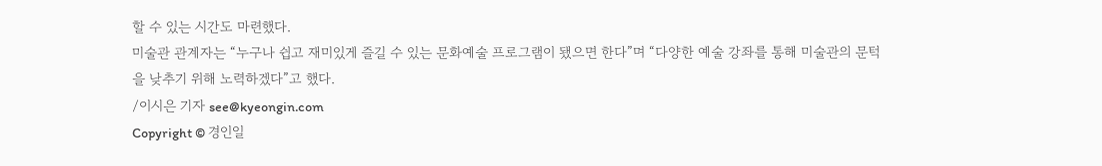할 수 있는 시간도 마련했다.
미술관 관계자는 “누구나 쉽고 재미있게 즐길 수 있는 문화예술 프로그램이 됐으면 한다”며 “다양한 예술 강좌를 통해 미술관의 문턱을 낮추기 위해 노력하겠다”고 했다.
/이시은 기자 see@kyeongin.com
Copyright © 경인일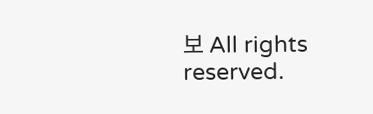보 All rights reserved.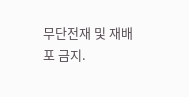무단전재 및 재배포 금지.